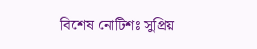বিশেষ নোটিশঃ সুপ্রিয়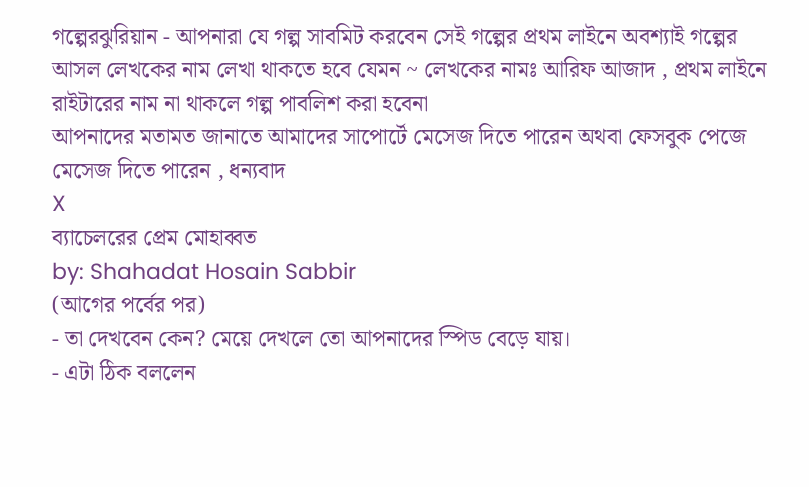গল্পেরঝুরিয়ান - আপনারা যে গল্প সাবমিট করবেন সেই গল্পের প্রথম লাইনে অবশ্যাই গল্পের আসল লেখকের নাম লেখা থাকতে হবে যেমন ~ লেখকের নামঃ আরিফ আজাদ , প্রথম লাইনে রাইটারের নাম না থাকলে গল্প পাবলিশ করা হবেনা
আপনাদের মতামত জানাতে আমাদের সাপোর্টে মেসেজ দিতে পারেন অথবা ফেসবুক পেজে মেসেজ দিতে পারেন , ধন্যবাদ
X
ব্যাচেলরের প্রেম মোহাব্বত
by: Shahadat Hosain Sabbir
(আগের পর্বের পর)
- তা দেখবেন কেন? মেয়ে দেখলে তো আপনাদের স্পিড বেড়ে যায়।
- এটা ঠিক বললেন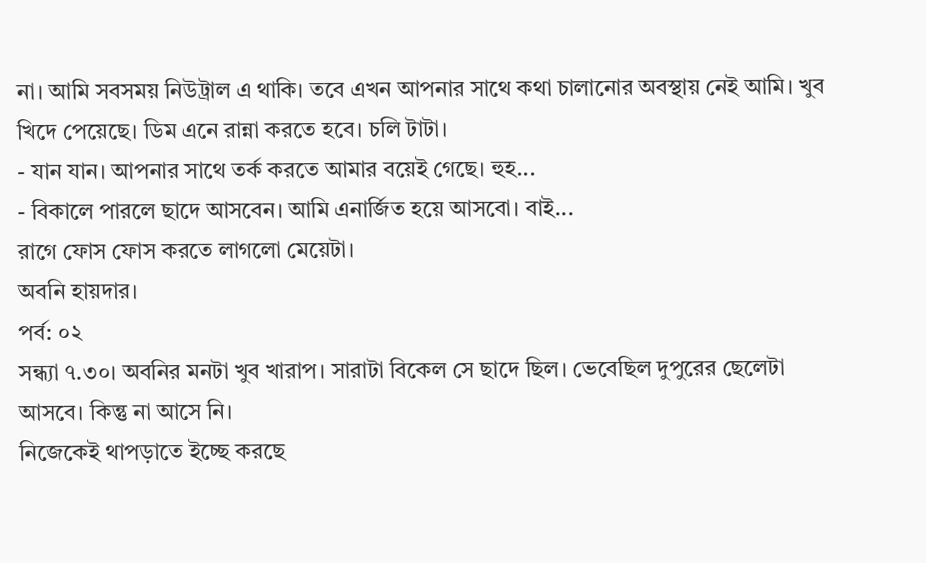না। আমি সবসময় নিউট্রাল এ থাকি। তবে এখন আপনার সাথে কথা চালানোর অবস্থায় নেই আমি। খুব খিদে পেয়েছে। ডিম এনে রান্না করতে হবে। চলি টাটা।
- যান যান। আপনার সাথে তর্ক করতে আমার বয়েই গেছে। হুহ...
- বিকালে পারলে ছাদে আসবেন। আমি এনার্জিত হয়ে আসবো। বাই...
রাগে ফোস ফোস করতে লাগলো মেয়েটা।
অবনি হায়দার।
পর্ব: ০২
সন্ধ্যা ৭.৩০। অবনির মনটা খুব খারাপ। সারাটা বিকেল সে ছাদে ছিল। ভেবেছিল দুপুরের ছেলেটা আসবে। কিন্তু না আসে নি।
নিজেকেই থাপড়াতে ইচ্ছে করছে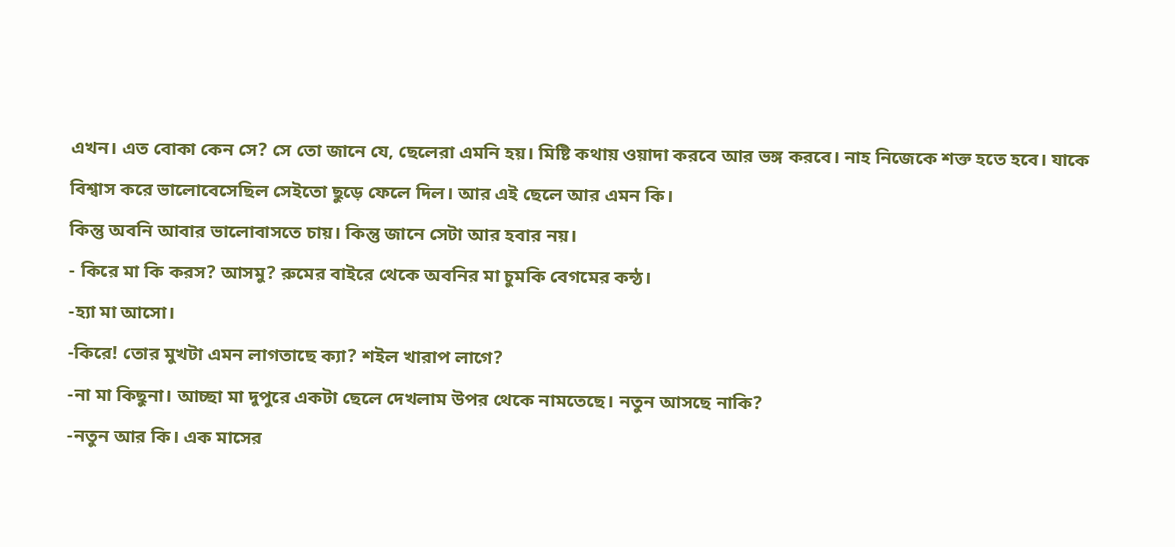এখন। এত বোকা কেন সে? সে তো জানে যে, ছেলেরা এমনি হয়। মিষ্টি কথায় ওয়াদা করবে আর ভঙ্গ করবে। নাহ নিজেকে শক্ত হতে হবে। যাকে বিশ্বাস করে ভালোবেসেছিল সেইতো ছুড়ে ফেলে দিল। আর এই ছেলে আর এমন কি।
কিন্তু অবনি আবার ভালোবাসতে চায়। কিন্তু জানে সেটা আর হবার নয়।
- কিরে মা কি করস? আসমু? রুমের বাইরে থেকে অবনির মা চুমকি বেগমের কন্ঠ।
-হ্যা মা আসো।
-কিরে! তোর মুখটা এমন লাগতাছে ক্যা? শইল খারাপ লাগে?
-না মা কিছুনা। আচ্ছা মা দুপুরে একটা ছেলে দেখলাম উপর থেকে নামতেছে। নতুন আসছে নাকি?
-নতুন আর কি। এক মাসের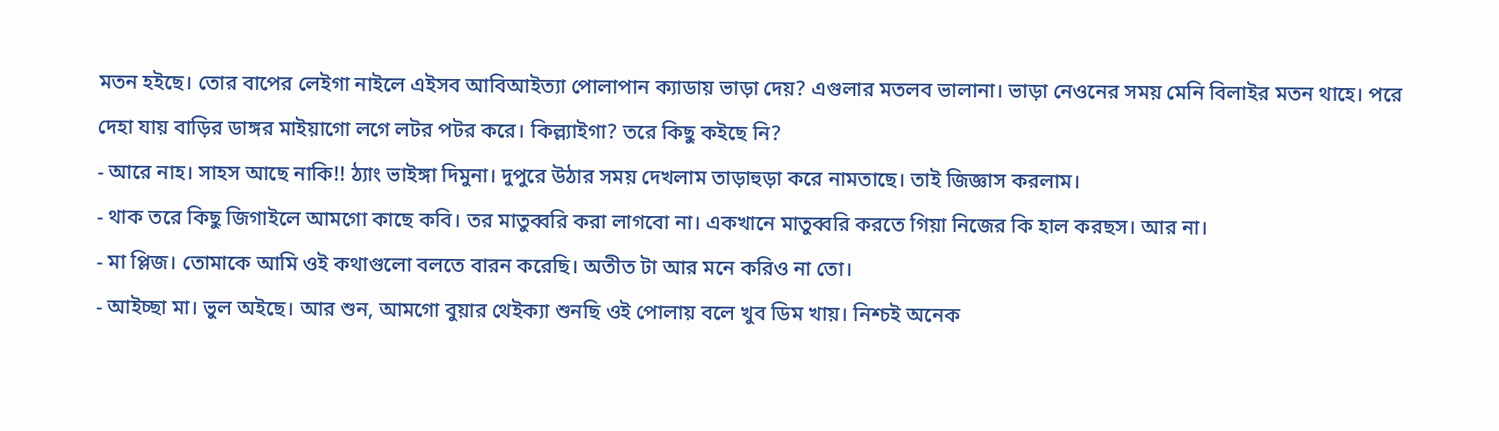মতন হইছে। তোর বাপের লেইগা নাইলে এইসব আবিআইত্যা পোলাপান ক্যাডায় ভাড়া দেয়? এগুলার মতলব ভালানা। ভাড়া নেওনের সময় মেনি বিলাইর মতন থাহে। পরে দেহা যায় বাড়ির ডাঙ্গর মাইয়াগো লগে লটর পটর করে। কিল্ল্যাইগা? তরে কিছু কইছে নি?
- আরে নাহ। সাহস আছে নাকি!! ঠ্যাং ভাইঙ্গা দিমুনা। দুপুরে উঠার সময় দেখলাম তাড়াহুড়া করে নামতাছে। তাই জিজ্ঞাস করলাম।
- থাক তরে কিছু জিগাইলে আমগো কাছে কবি। তর মাতুব্বরি করা লাগবো না। একখানে মাতুব্বরি করতে গিয়া নিজের কি হাল করছস। আর না।
- মা প্লিজ। তোমাকে আমি ওই কথাগুলো বলতে বারন করেছি। অতীত টা আর মনে করিও না তো।
- আইচ্ছা মা। ভুল অইছে। আর শুন, আমগো বুয়ার থেইক্যা শুনছি ওই পোলায় বলে খুব ডিম খায়। নিশ্চই অনেক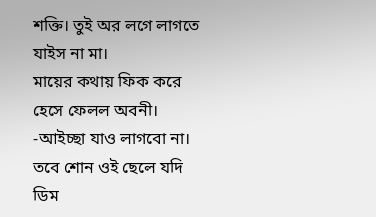শক্তি। তুই অর লগে লাগতে যাইস না মা।
মায়ের কথায় ফিক করে হেসে ফেলল অবনী।
-আইচ্ছা যাও লাগবো না। তবে শোন ওই ছেলে যদি ডিম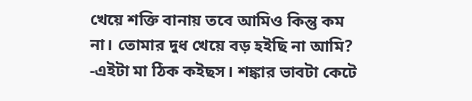খেয়ে শক্তি বানায় তবে আমিও কিন্তু কম না। তোমার দুধ খেয়ে বড় হইছি না আমি?
-এইটা মা ঠিক কইছস। শঙ্কার ভাবটা কেটে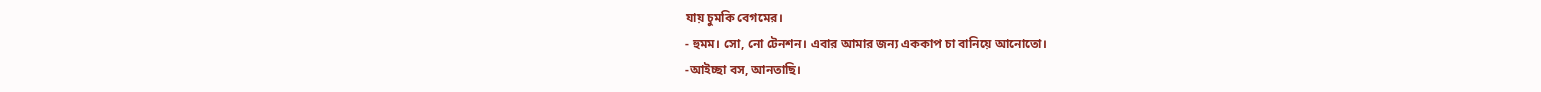যায় চুমকি বেগমের।
- হুমম। সো, নো টেনশন। এবার আমার জন্য এককাপ চা বানিয়ে আনোতো।
-আইচ্ছা বস, আনতাছি।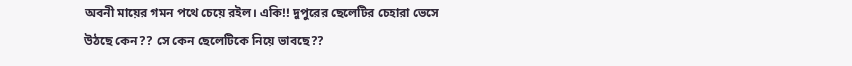অবনী মায়ের গমন পথে চেয়ে রইল। একি!! দুপুরের ছেলেটির চেহারা ভেসে উঠছে কেন?? সে কেন ছেলেটিকে নিয়ে ভাবছে??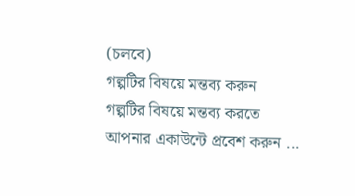(চলবে)
গল্পটির বিষয়ে মন্তব্য করুন
গল্পটির বিষয়ে মন্তব্য করতে আপনার একাউন্টে প্রবেশ করুন ...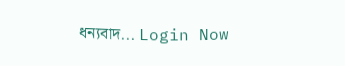ধন্যবাদ... Login Now